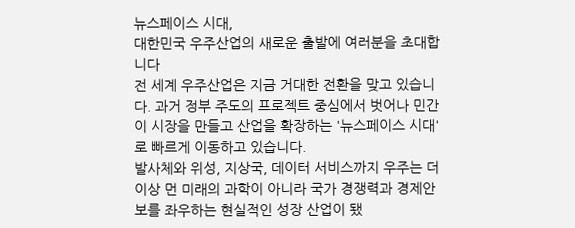뉴스페이스 시대,
대한민국 우주산업의 새로운 출발에 여러분을 초대합니다
전 세계 우주산업은 지금 거대한 전환을 맞고 있습니다. 과거 정부 주도의 프로젝트 중심에서 벗어나 민간이 시장을 만들고 산업을 확장하는 '뉴스페이스 시대'로 빠르게 이동하고 있습니다.
발사체와 위성, 지상국, 데이터 서비스까지 우주는 더이상 먼 미래의 과학이 아니라 국가 경쟁력과 경제안보를 좌우하는 현실적인 성장 산업이 됐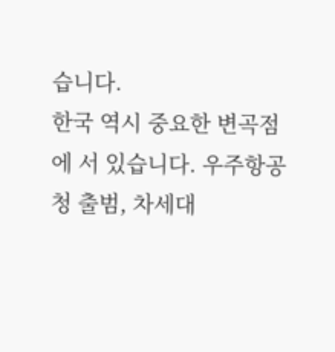습니다.
한국 역시 중요한 변곡점에 서 있습니다. 우주항공청 출범, 차세대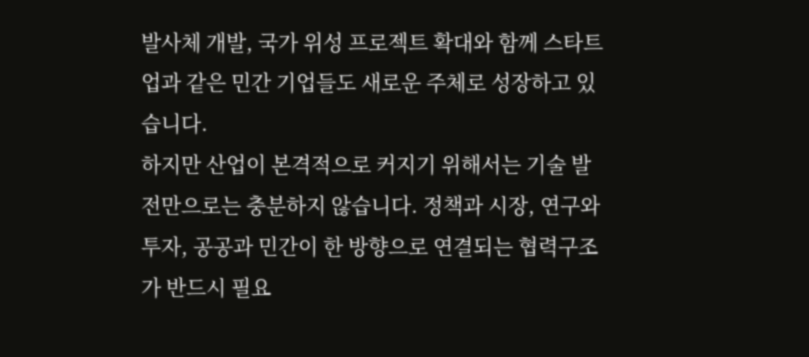발사체 개발, 국가 위성 프로젝트 확대와 함께 스타트업과 같은 민간 기업들도 새로운 주체로 성장하고 있습니다.
하지만 산업이 본격적으로 커지기 위해서는 기술 발전만으로는 충분하지 않습니다. 정책과 시장, 연구와 투자, 공공과 민간이 한 방향으로 연결되는 협력구조가 반드시 필요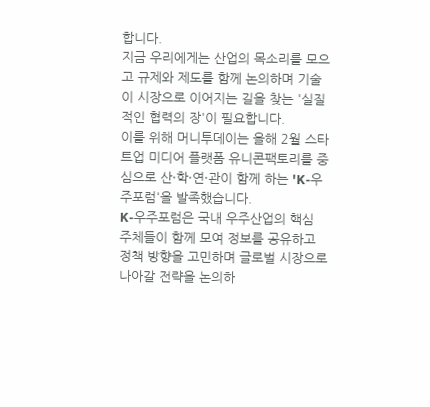합니다.
지금 우리에게는 산업의 목소리를 모으고 규제와 제도를 함께 논의하며 기술이 시장으로 이어지는 길을 찾는 '실질적인 협력의 장'이 필요합니다.
이를 위해 머니투데이는 올해 2월 스타트업 미디어 플랫폼 유니콘팩토리를 중심으로 산·학·연·관이 함께 하는 'K-우주포럼'을 발족했습니다.
K-우주포럼은 국내 우주산업의 핵심 주체들이 함께 모여 정보를 공유하고 정책 방향을 고민하며 글로벌 시장으로 나아갈 전략을 논의하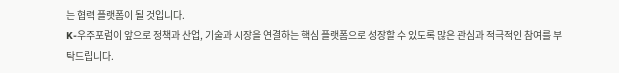는 협력 플랫폼이 될 것입니다.
K-우주포럼이 앞으로 정책과 산업, 기술과 시장을 연결하는 핵심 플랫폼으로 성장할 수 있도록 많은 관심과 적극적인 참여를 부탁드립니다.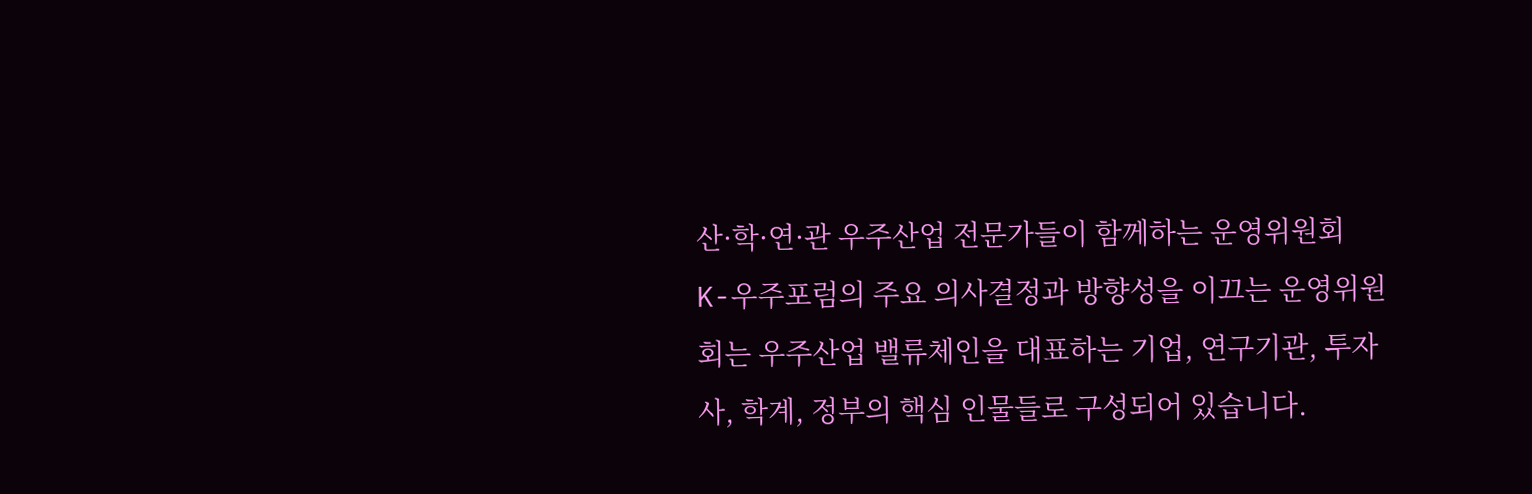산·학·연·관 우주산업 전문가들이 함께하는 운영위원회
K-우주포럼의 주요 의사결정과 방향성을 이끄는 운영위원회는 우주산업 밸류체인을 대표하는 기업, 연구기관, 투자사, 학계, 정부의 핵심 인물들로 구성되어 있습니다.